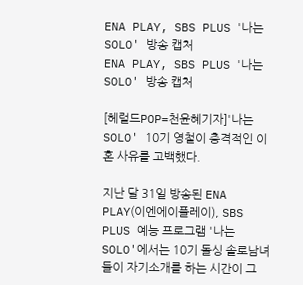ENA PLAY, SBS PLUS '나는 SOLO' 방송 캡처
ENA PLAY, SBS PLUS '나는 SOLO' 방송 캡처

[헤럴드POP=천윤혜기자]'나는 SOLO' 10기 영철이 충격적인 이혼 사유를 고백했다.

지난 달 31일 방송된 ENA PLAY(이엔에이플레이), SBS PLUS 예능 프로그램 '나는 SOLO'에서는 10기 돌싱 솔로남녀들이 자기소개를 하는 시간이 그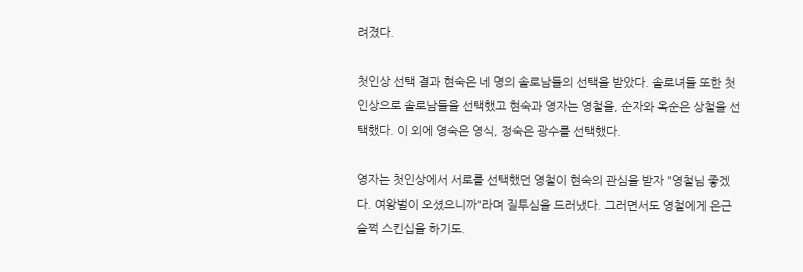려졌다.

첫인상 선택 결과 현숙은 네 명의 솔로남들의 선택을 받았다. 솔로녀들 또한 첫인상으로 솔로남들을 선택했고 현숙과 영자는 영철을, 순자와 옥순은 상철을 선택했다. 이 외에 영숙은 영식, 정숙은 광수를 선택했다.

영자는 첫인상에서 서로를 선택했던 영철이 현숙의 관심을 받자 "영철님 좋겠다. 여왕벌이 오셨으니까"라며 질투심을 드러냈다. 그러면서도 영철에게 은근슬쩍 스킨십을 하기도.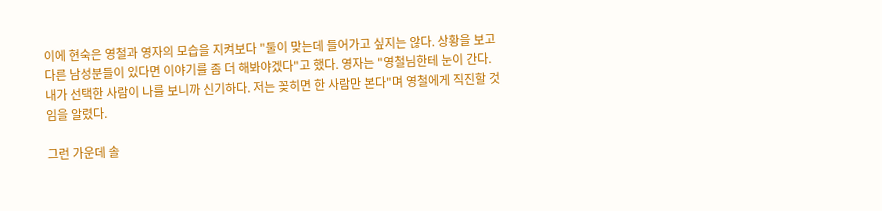이에 현숙은 영철과 영자의 모습을 지켜보다 "둘이 맞는데 들어가고 싶지는 않다. 상황을 보고 다른 남성분들이 있다면 이야기를 좀 더 해봐야겠다"고 했다. 영자는 "영철님한테 눈이 간다. 내가 선택한 사람이 나를 보니까 신기하다. 저는 꽂히면 한 사람만 본다"며 영철에게 직진할 것임을 알렸다.

그런 가운데 솔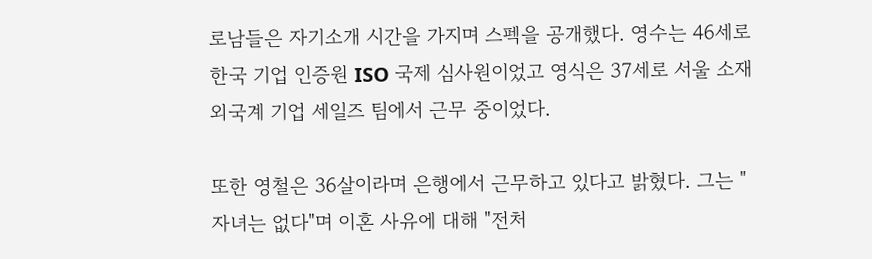로남들은 자기소개 시간을 가지며 스펙을 공개했다. 영수는 46세로 한국 기업 인증원 ISO 국제 심사원이었고 영식은 37세로 서울 소재 외국계 기업 세일즈 팀에서 근무 중이었다.

또한 영철은 36살이라며 은행에서 근무하고 있다고 밝혔다. 그는 "자녀는 없다"며 이혼 사유에 대해 "전처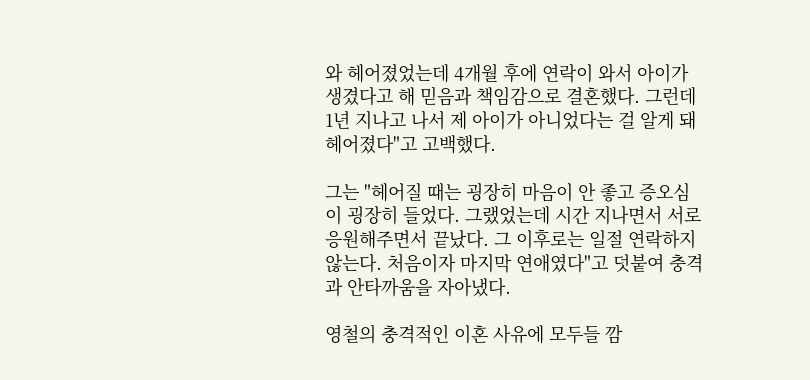와 헤어졌었는데 4개월 후에 연락이 와서 아이가 생겼다고 해 믿음과 책임감으로 결혼했다. 그런데 1년 지나고 나서 제 아이가 아니었다는 걸 알게 돼 헤어졌다"고 고백했다.

그는 "헤어질 때는 굉장히 마음이 안 좋고 증오심이 굉장히 들었다. 그랬었는데 시간 지나면서 서로 응원해주면서 끝났다. 그 이후로는 일절 연락하지 않는다. 처음이자 마지막 연애였다"고 덧붙여 충격과 안타까움을 자아냈다.

영철의 충격적인 이혼 사유에 모두들 깜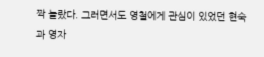짝 놀랐다. 그러면서도 영철에게 관심이 있었던 현숙과 영자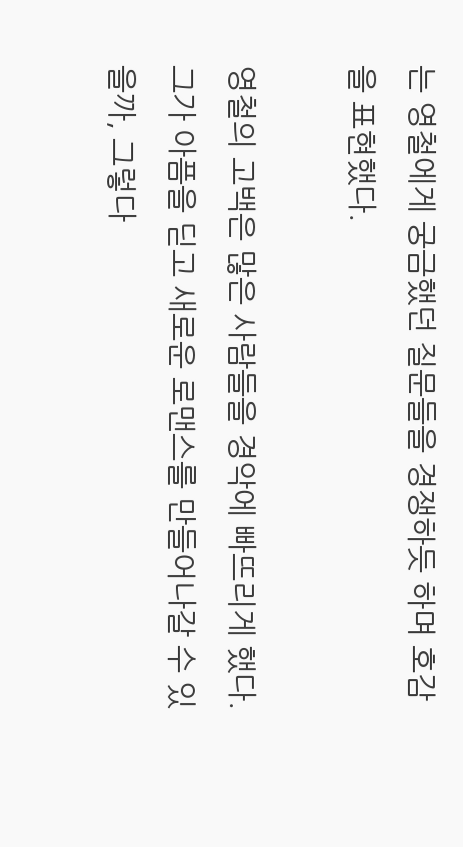는 영철에게 궁금했던 질문들을 경쟁하듯 하며 호감을 표현했다.

영철의 고백은 많은 사람들을 경악에 빠뜨리게 했다. 그가 아픔을 딛고 새로운 로맨스를 만들어나갈 수 있을까, 그렇다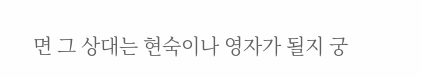면 그 상대는 현숙이나 영자가 될지 궁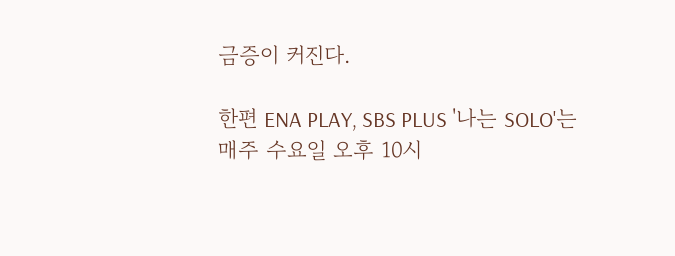금증이 커진다.

한편 ENA PLAY, SBS PLUS '나는 SOLO'는 매주 수요일 오후 10시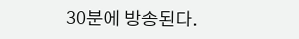30분에 방송된다.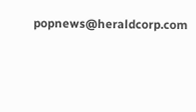popnews@heraldcorp.com